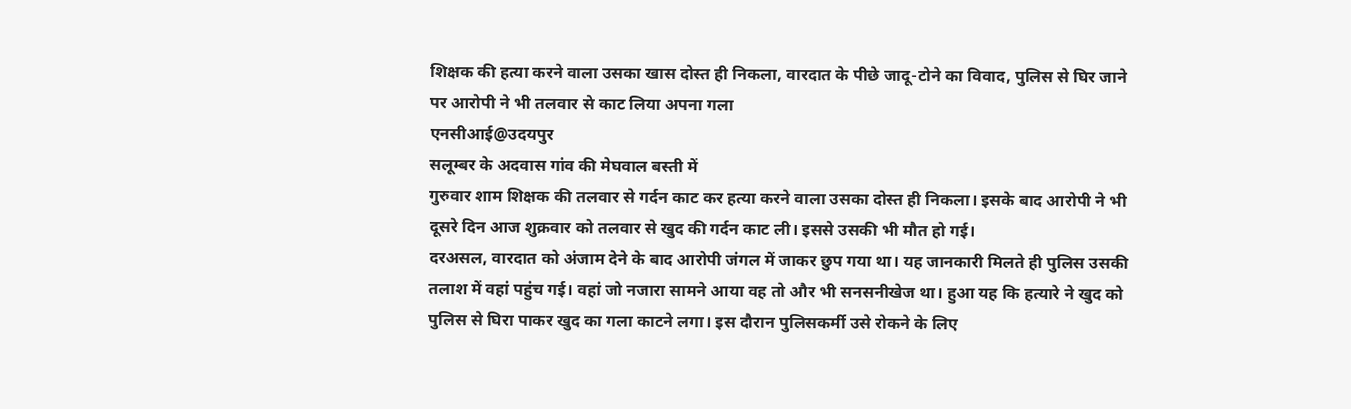शिक्षक की हत्या करने वाला उसका खास दोस्त ही निकला, वारदात के पीछे जादू-टोने का विवाद, पुलिस से घिर जाने पर आरोपी ने भी तलवार से काट लिया अपना गला
एनसीआई@उदयपुर
सलूम्बर के अदवास गांव की मेघवाल बस्ती में
गुरुवार शाम शिक्षक की तलवार से गर्दन काट कर हत्या करने वाला उसका दोस्त ही निकला। इसके बाद आरोपी ने भी दूसरे दिन आज शुक्रवार को तलवार से खुद की गर्दन काट ली। इससे उसकी भी मौत हो गई।
दरअसल, वारदात को अंजाम देने के बाद आरोपी जंगल में जाकर छुप गया था। यह जानकारी मिलते ही पुलिस उसकी तलाश में वहां पहुंच गई। वहां जो नजारा सामने आया वह तो और भी सनसनीखेज था। हुआ यह कि हत्यारे ने खुद को पुलिस से घिरा पाकर खुद का गला काटने लगा। इस दौरान पुलिसकर्मी उसे रोकने के लिए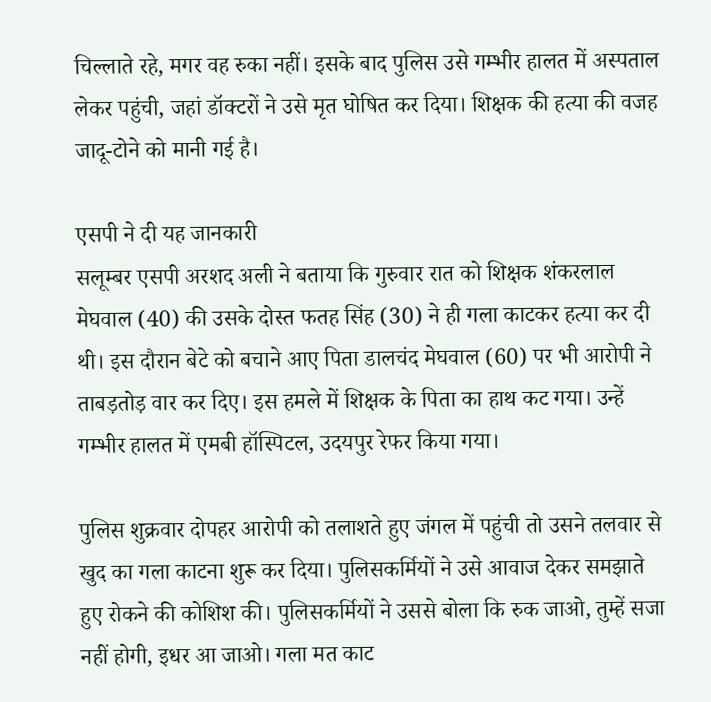चिल्लाते रहे, मगर वह रुका नहीं। इसके बाद पुलिस उसे गम्भीर हालत में अस्पताल लेकर पहुंची, जहां डॉक्टरों ने उसे मृत घोषित कर दिया। शिक्षक की हत्या की वजह जादू-टोने को मानी गई है।

एसपी ने दी यह जानकारी
सलूम्बर एसपी अरशद अली ने बताया कि गुरुवार रात को शिक्षक शंकरलाल मेघवाल (40) की उसके दोस्त फतह सिंह (30) ने ही गला काटकर हत्या कर दी थी। इस दौरान बेटे को बचाने आए पिता डालचंद मेघवाल (60) पर भी आरोपी ने ताबड़तोड़ वार कर दिए। इस हमले में शिक्षक के पिता का हाथ कट गया। उन्हें गम्भीर हालत में एमबी हॉस्पिटल, उदयपुर रेफर किया गया।

पुलिस शुक्रवार दोपहर आरोपी को तलाशते हुए जंगल में पहुंची तो उसने तलवार से खुद का गला काटना शुरू कर दिया। पुलिसकर्मियों ने उसे आवाज देकर समझाते हुए रोकने की कोशिश की। पुलिसकर्मियों ने उससे बोला कि रुक जाओ, तुम्हें सजा नहीं होगी, इधर आ जाओ। गला मत काट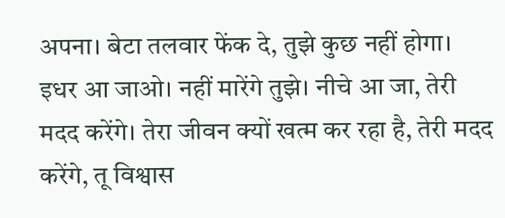अपना। बेटा तलवार फेंक दे, तुझे कुछ नहीं होगा। इधर आ जाओ। नहीं मारेंगे तुझे। नीचे आ जा, तेरी मदद करेंगे। तेरा जीवन क्यों खत्म कर रहा है, तेरी मदद करेंगे, तू विश्वास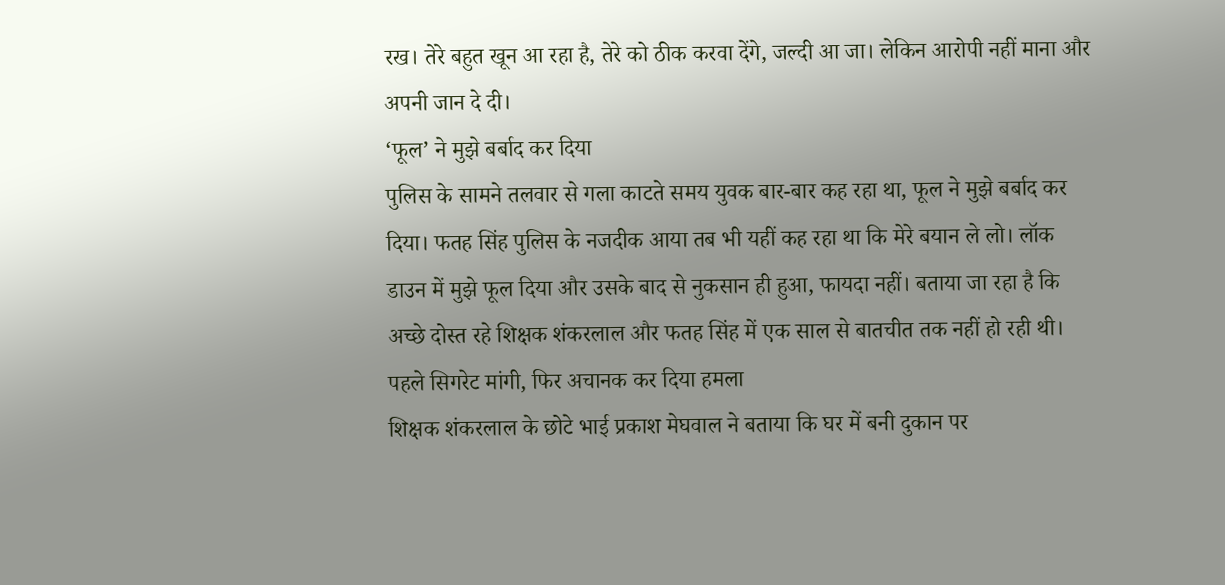रख। तेरे बहुत खून आ रहा है, तेरे को ठीक करवा देंगे, जल्दी आ जा। लेकिन आरोपी नहीं माना और अपनी जान दे दी।
‘फूल’ ने मुझे बर्बाद कर दिया
पुलिस के सामने तलवार से गला काटते समय युवक बार-बार कह रहा था, फूल ने मुझे बर्बाद कर दिया। फतह सिंह पुलिस के नजदीक आया तब भी यहीं कह रहा था कि मेरे बयान ले लो। लॉक डाउन में मुझे फूल दिया और उसके बाद से नुकसान ही हुआ, फायदा नहीं। बताया जा रहा है कि अच्छे दोस्त रहे शिक्षक शंकरलाल और फतह सिंह में एक साल से बातचीत तक नहीं हो रही थी।
पहले सिगरेट मांगी, फिर अचानक कर दिया हमला
शिक्षक शंकरलाल के छोटे भाई प्रकाश मेघवाल ने बताया कि घर में बनी दुकान पर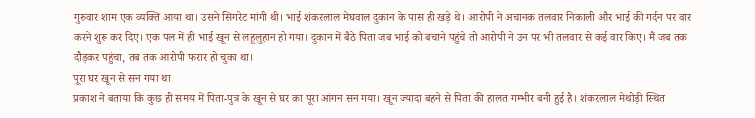गुरुवार शाम एक व्यक्ति आया था। उसने सिगरेट मांगी थी। भाई शंकरलाल मेघवाल दुकान के पास ही खड़े थे। आरोपी ने अचानक तलवार निकाली और भाई की गर्दन पर वार करने शुरू कर दिए। एक पल में ही भाई खून से लहूलुहान हो गया। दुकान में बैठे पिता जब भाई को बचाने पहुंचे तो आरोपी ने उन पर भी तलवार से कई वार किए। मैं जब तक दौड़कर पहुंचा, तब तक आरोपी फरार हो चुका था।
पूरा घर खून से सन गया था
प्रकाश ने बताया कि कुछ ही समय में पिता-पुत्र के खून से घर का पूरा आंगन सन गया। खून ज्यादा बहने से पिता की हालत गम्भीर बनी हुई है। शंकरलाल मेथोड़ी स्थित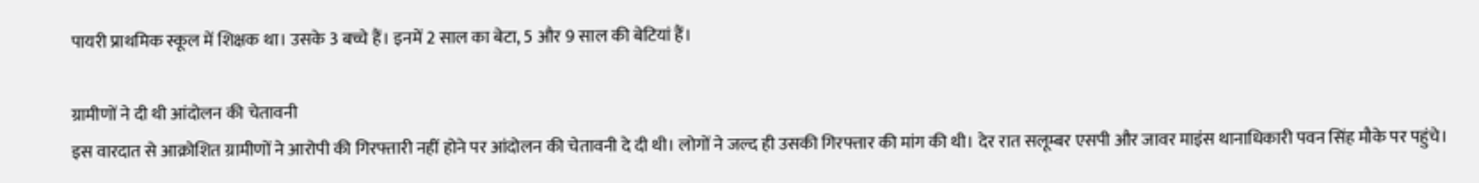पायरी प्राथमिक स्कूल में शिक्षक था। उसके 3 बच्चे हैं। इनमें 2 साल का बेटा, 5 और 9 साल की बेटियां हैं।

ग्रामीणों ने दी थी आंदोलन की चेतावनी
इस वारदात से आक्रोशित ग्रामीणों ने आरोपी की गिरफ्तारी नहीं होने पर आंदोलन की चेतावनी दे दी थी। लोगों ने जल्द ही उसकी गिरफ्तार की मांग की थी। देर रात सलूम्बर एसपी और जावर माइंस थानाधिकारी पवन सिंह मौके पर पहुंचे।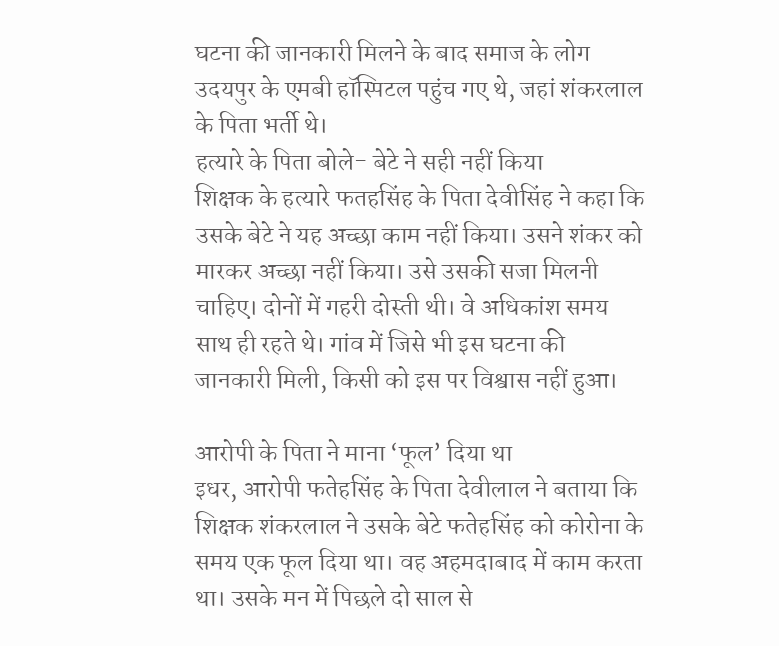घटना की जानकारी मिलने के बाद समाज के लोग उदयपुर के एमबी हॉस्पिटल पहुंच गए थे, जहां शंकरलाल के पिता भर्ती थे।
हत्यारे के पिता बोले- बेटे ने सही नहीं किया
शिक्षक के हत्यारे फतहसिंह के पिता देवीसिंह ने कहा कि उसके बेटे ने यह अच्छा काम नहीं किया। उसने शंकर को मारकर अच्छा नहीं किया। उसे उसकी सजा मिलनी चाहिए। दोनों में गहरी दोस्ती थी। वे अधिकांश समय साथ ही रहते थे। गांव में जिसे भी इस घटना की जानकारी मिली, किसी को इस पर विश्वास नहीं हुआ।

आरोपी के पिता ने माना ‘फूल’ दिया था
इधर, आरोपी फतेहसिंह के पिता देवीलाल ने बताया कि शिक्षक शंकरलाल ने उसके बेटे फतेहसिंह को कोरोना के समय एक फूल दिया था। वह अहमदाबाद में काम करता था। उसके मन में पिछले दो साल से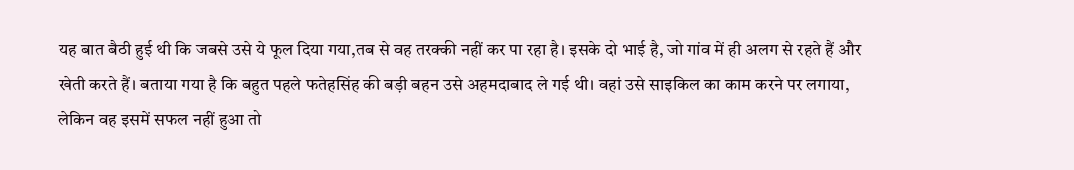यह बात बैठी हुई थी कि जबसे उसे ये फूल दिया गया,तब से वह तरक्की नहीं कर पा रहा है। इसके दो भाई है, जो गांव में ही अलग से रहते हैं और खेती करते हैं। बताया गया है कि बहुत पहले फतेहसिंह की बड़ी बहन उसे अहमदाबाद ले गई थी। वहां उसे साइकिल का काम करने पर लगाया, लेकिन वह इसमें सफल नहीं हुआ तो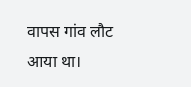वापस गांव लौट आया था।